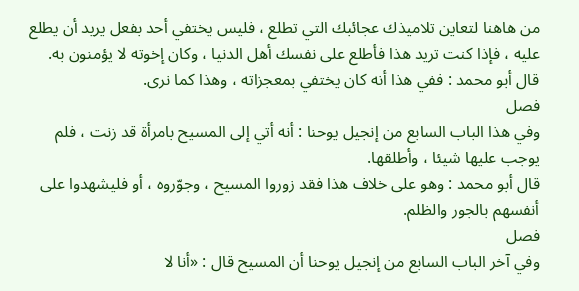من هاهنا لتعاين تلاميذك عجائبك التي تطلع ، فليس يختفي أحد بفعل يريد أن يطلع عليه ، فإذا كنت تريد هذا فأطلع على نفسك أهل الدنيا ، وكان إخوته لا يؤمنون به.
قال أبو محمد : ففي هذا أنه كان يختفي بمعجزاته ، وهذا كما نرى.
فصل
وفي هذا الباب السابع من إنجيل يوحنا : أنه أتي إلى المسيح بامرأة قد زنت ، فلم يوجب عليها شيئا ، وأطلقها.
قال أبو محمد : وهو على خلاف هذا فقد زوروا المسيح ، وجوّروه ، أو فليشهدوا على أنفسهم بالجور والظلم.
فصل
وفي آخر الباب السابع من إنجيل يوحنا أن المسيح قال : «أنا لا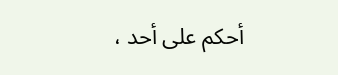أحكم على أحد ،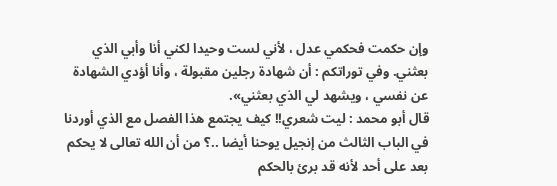وإن حكمت فحكمي عدل ، لأني لست وحيدا لكني أنا وأبي الذي بعثني. وفي توراتكم : أن شهادة رجلين مقبولة ، وأنا أؤدي الشهادة عن نفسي ، ويشهد لي الذي بعثني».
قال أبو محمد : ليت شعري!! كيف يجتمع هذا الفصل مع الذي أوردنا في الباب الثالث من إنجيل يوحنا أيضا ..؟ من أن الله تعالى لا يحكم بعد على أحد لأنه قد برئ بالحكم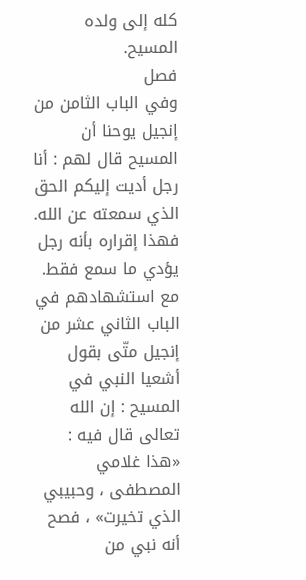كله إلى ولده المسيح.
فصل
وفي الباب الثامن من إنجيل يوحنا أن المسيح قال لهم : أنا رجل أديت إليكم الحق الذي سمعته عن الله.
فهذا إقراره بأنه رجل يؤدي ما سمع فقط. مع استشهادهم في الباب الثاني عشر من إنجيل متّى بقول أشعيا النبي في المسيح : إن الله تعالى قال فيه : «هذا غلامي المصطفى ، وحبيبي الذي تخيرت» ، فصح أنه نبي من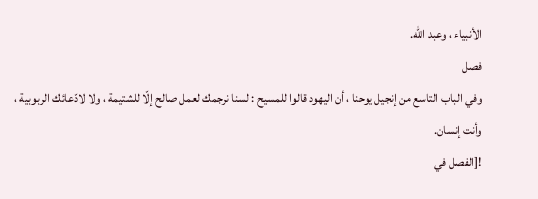الأنبياء ، وعبد الله.
فصل
وفي الباب التاسع من إنجيل يوحنا ، أن اليهود قالوا للمسيح : لسنا نرجمك لعمل صالح إلّا للشتيمة ، ولا لادّعائك الربوبية ، وأنت إنسان.
![الفصل في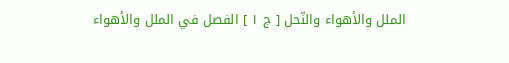الملل والأهواء والنّحل [ ج ١ ] الفصل في الملل والأهواء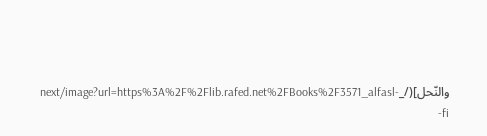والنّحل](/_next/image?url=https%3A%2F%2Flib.rafed.net%2FBooks%2F3571_alfasl-fi-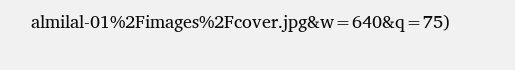almilal-01%2Fimages%2Fcover.jpg&w=640&q=75)